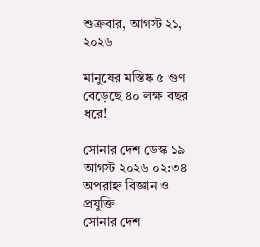শুক্রবার, আগস্ট ২১, ২০২৬

মানুষের মস্তিষ্ক ৫ গুণ বেড়েছে ৪০ লক্ষ বছর ধরে!

সোনার দেশ ডেস্ক ১৯ আগস্ট ২০২৬ ০২:৩৪ অপরাহ্ন বিজ্ঞান ও প্রযুক্তি
সোনার দেশ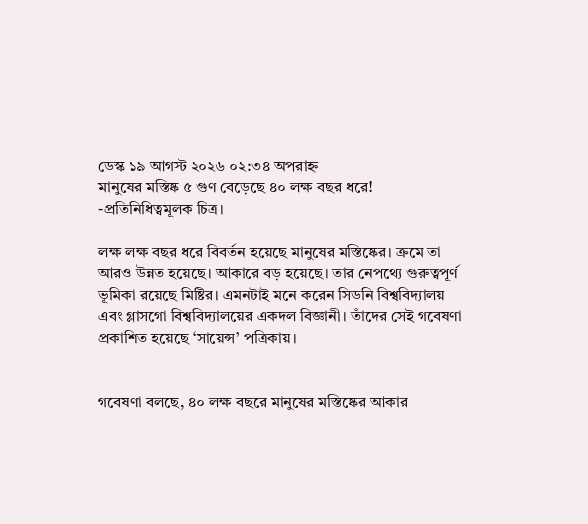ডেস্ক ১৯ আগস্ট ২০২৬ ০২:৩৪ অপরাহ্ন
মানুষের মস্তিষ্ক ৫ গুণ বেড়েছে ৪০ লক্ষ বছর ধরে!
-প্রতিনিধিত্বমূলক চিত্র।

লক্ষ লক্ষ বছর ধরে বিবর্তন হয়েছে মানুষের মস্তিষ্কের। ক্রমে তা আরও উন্নত হয়েছে। আকারে বড় হয়েছে। তার নেপথ্যে গুরুত্বপূর্ণ ভূমিকা রয়েছে মিষ্টির। এমনটাই মনে করেন সিডনি বিশ্ববিদ্যালয় এবং গ্লাসগো বিশ্ববিদ্যালয়ের একদল বিজ্ঞানী। তাঁদের সেই গবেষণা প্রকাশিত হয়েছে ‘সায়েন্স’ পত্রিকায়।


গবেষণা বলছে, ৪০ লক্ষ বছরে মানুষের মস্তিষ্কের আকার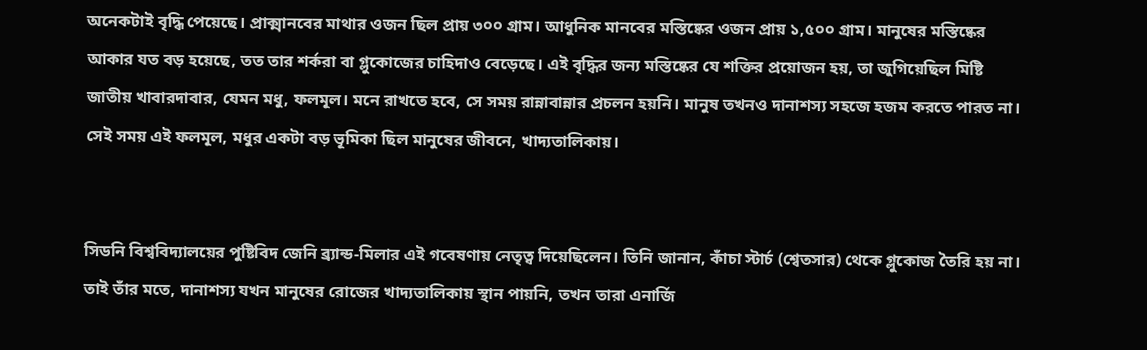অনেকটাই বৃদ্ধি পেয়েছে। প্রাক্মানবের মাথার ওজন ছিল প্রায় ৩০০ গ্রাম। আধুনিক মানবের মস্তিষ্কের ওজন প্রায় ১,৫০০ গ্রাম। মানুষের মস্তিষ্কের আকার যত বড় হয়েছে, তত তার শর্করা বা গ্লুকোজের চাহিদাও বেড়েছে। এই বৃদ্ধির জন্য মস্তিষ্কের যে শক্তির প্রয়োজন হয়, তা জুগিয়েছিল মিষ্টি জাতীয় খাবারদাবার, যেমন মধু, ফলমূল। মনে রাখতে হবে, সে সময় রান্নাবান্নার প্রচলন হয়নি। মানুষ তখনও দানাশস্য সহজে হজম করতে পারত না। সেই সময় এই ফলমূল, মধুর একটা বড় ভূমিকা ছিল মানুষের জীবনে, খাদ্যতালিকায়।


সিডনি বিশ্ববিদ্যালয়ের পুষ্টিবিদ জেনি ব্র্যান্ড-মিলার এই গবেষণায় নেতৃত্ব দিয়েছিলেন। তিনি জানান, কাঁচা স্টার্চ (শ্বেতসার) থেকে গ্লুকোজ তৈরি হয় না। তাই তাঁর মতে, দানাশস্য যখন মানুষের রোজের খাদ্যতালিকায় স্থান পায়নি, তখন তারা এনার্জি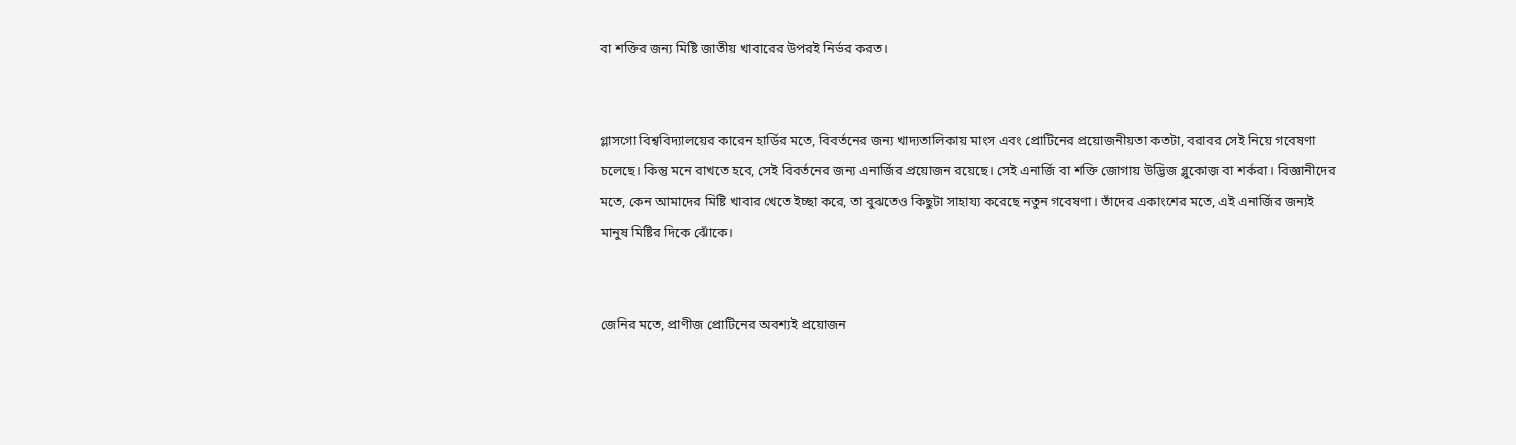বা শক্তির জন্য মিষ্টি জাতীয় খাবারের উপরই নির্ভর করত।


গ্লাসগো বিশ্ববিদ্যালয়ের কারেন হার্ডির মতে, বিবর্তনের জন্য খাদ্যতালিকায় মাংস এবং প্রোটিনের প্রয়োজনীয়তা কতটা, বরাবর সেই নিয়ে গবেষণা চলেছে। কিন্তু মনে রাখতে হবে, সেই বিবর্তনের জন্য এনার্জির প্রয়োজন রয়েছে। সেই এনার্জি বা শক্তি জোগায় উদ্ভিজ গ্লুকোজ় বা শর্করা। বিজ্ঞানীদের মতে, কেন আমাদের মিষ্টি খাবার খেতে ইচ্ছা করে, তা বুঝতেও কিছুটা সাহায্য করেছে নতুন গবেষণা। তাঁদের একাংশের মতে, এই এনার্জির জন্যই মানুষ মিষ্টির দিকে ঝোঁকে।


জেনির মতে, প্রাণীজ প্রোটিনের অবশ্যই প্রয়োজন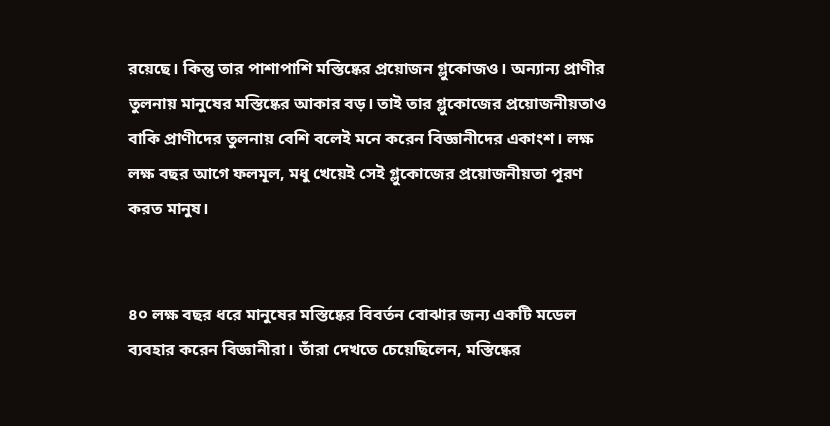রয়েছে। কিন্তু তার পাশাপাশি মস্তিষ্কের প্রয়োজন গ্লুকোজও। অন্যান্য প্রাণীর তুলনায় মানুষের মস্তিষ্কের আকার বড়। তাই তার গ্লুকোজের প্রয়োজনীয়তাও বাকি প্রাণীদের তুলনায় বেশি বলেই মনে করেন বিজ্ঞানীদের একাংশ। লক্ষ লক্ষ বছর আগে ফলমূল, মধু খেয়েই সেই গ্লুকোজের প্রয়োজনীয়তা পূরণ করত মানুষ।


৪০ লক্ষ বছর ধরে মানুষের মস্তিষ্কের বিবর্তন বোঝার জন্য একটি মডেল ব্যবহার করেন বিজ্ঞানীরা। তাঁরা দেখতে চেয়েছিলেন, মস্তিষ্কের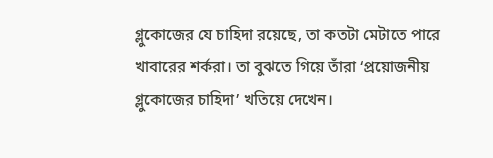গ্লুকোজের যে চাহিদা রয়েছে, তা কতটা মেটাতে পারে খাবারের শর্করা। তা বুঝতে গিয়ে তাঁরা ‘প্রয়োজনীয় গ্লুকোজের চাহিদা’ খতিয়ে দেখেন।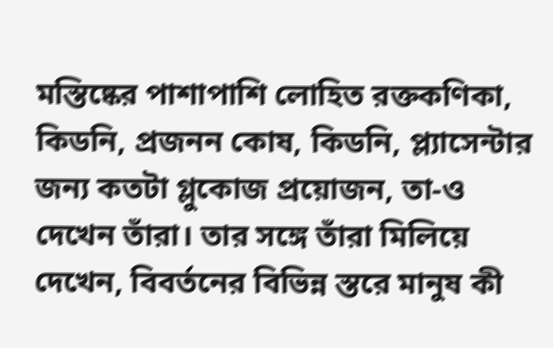মস্তিষ্কের পাশাপাশি লোহিত রক্তকণিকা, কিডনি, প্রজনন কোষ, কিডনি, প্ল্যাসেন্টার জন্য কতটা গ্লুকোজ প্রয়োজন, তা-ও দেখেন তাঁরা। তার সঙ্গে তাঁরা মিলিয়ে দেখেন, বিবর্তনের বিভিন্ন স্তরে মানুষ কী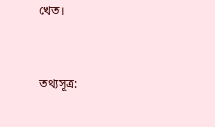খেত।


তথ্যসূত্র: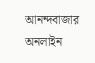আনন্দবাজার অনলাইন